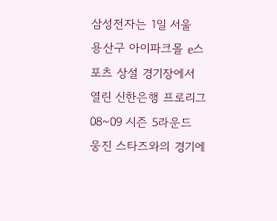삼성전자는 1일 서울 용산구 아이파크몰 e스포츠 상설 경기장에서 열린 신한은행 프로리그 08~09 시즌 5라운드 웅진 스타즈와의 경기에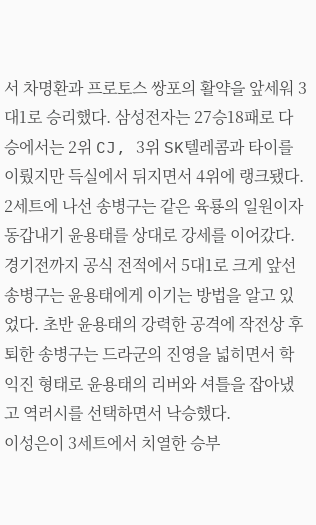서 차명환과 프로토스 쌍포의 활약을 앞세워 3대1로 승리했다. 삼성전자는 27승18패로 다승에서는 2위 CJ, 3위 SK텔레콤과 타이를 이뤘지만 득실에서 뒤지면서 4위에 랭크됐다.
2세트에 나선 송병구는 같은 육룡의 일원이자 동갑내기 윤용태를 상대로 강세를 이어갔다. 경기전까지 공식 전적에서 5대1로 크게 앞선 송병구는 윤용태에게 이기는 방법을 알고 있었다. 초반 윤용태의 강력한 공격에 작전상 후퇴한 송병구는 드라군의 진영을 넓히면서 학익진 형태로 윤용태의 리버와 셔틀을 잡아냈고 역러시를 선택하면서 낙승했다.
이성은이 3세트에서 치열한 승부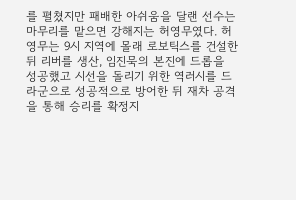를 펼쳤지만 패배한 아쉬움을 달랜 선수는 마무리를 맡으면 강해지는 허영무였다. 허영무는 9시 지역에 몰래 로보틱스를 건설한 뒤 리버를 생산, 임진묵의 본진에 드롭을 성공했고 시선을 돌리기 위한 역러시를 드라군으로 성공적으로 방어한 뒤 재차 공격을 통해 승리를 확정지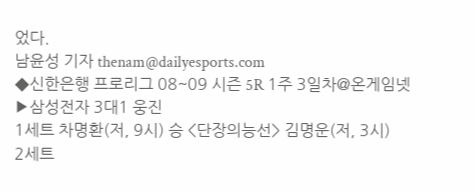었다.
남윤성 기자 thenam@dailyesports.com
◆신한은행 프로리그 08~09 시즌 5R 1주 3일차@온게임넷
▶삼성전자 3대1 웅진
1세트 차명환(저, 9시) 승 <단장의능선> 김명운(저, 3시)
2세트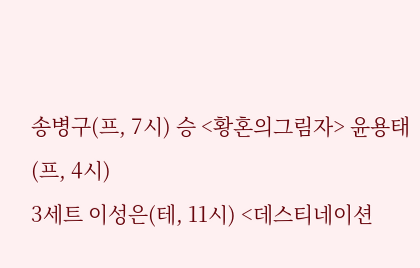송병구(프, 7시) 승 <황혼의그림자> 윤용태(프, 4시)
3세트 이성은(테, 11시) <데스티네이션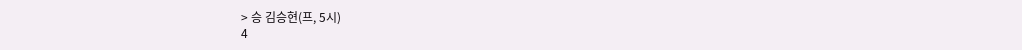> 승 김승현(프, 5시)
4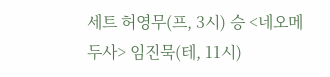세트 허영무(프, 3시) 승 <네오메두사> 임진묵(테, 11시)